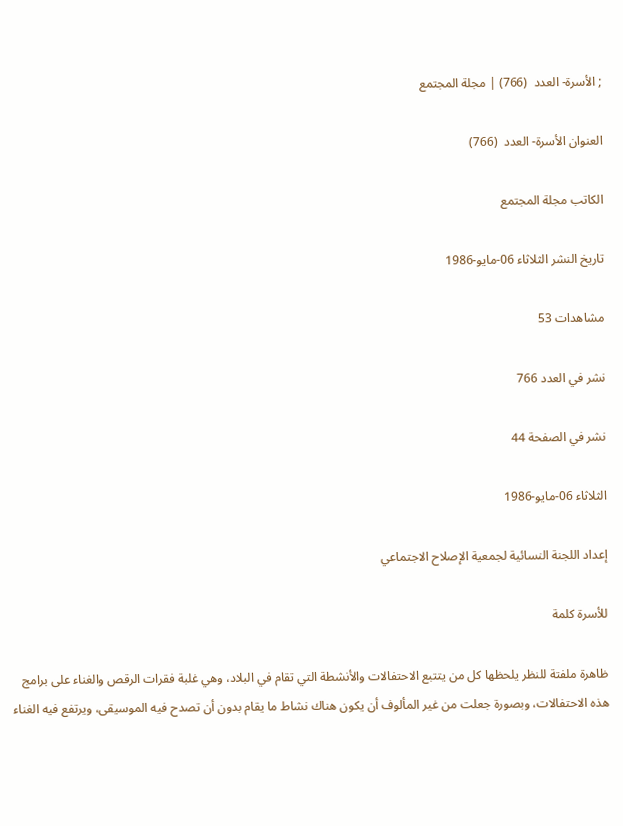; الأسرة- العدد  (766) | مجلة المجتمع

العنوان الأسرة- العدد  (766)

الكاتب مجلة المجتمع

تاريخ النشر الثلاثاء 06-مايو-1986

مشاهدات 53

نشر في العدد 766

نشر في الصفحة 44

الثلاثاء 06-مايو-1986

إعداد اللجنة النسائية لجمعية الإصلاح الاجتماعي

للأسرة كلمة

ظاهرة ملفتة للنظر يلحظها كل من يتتبع الاحتفالات والأنشطة التي تقام في البلاد، وهي غلبة فقرات الرقص والغناء على برامج هذه الاحتفالات، وبصورة جعلت من غير المألوف أن يكون هناك نشاط ما يقام بدون أن تصدح فيه الموسيقى، ويرتفع فيه الغناء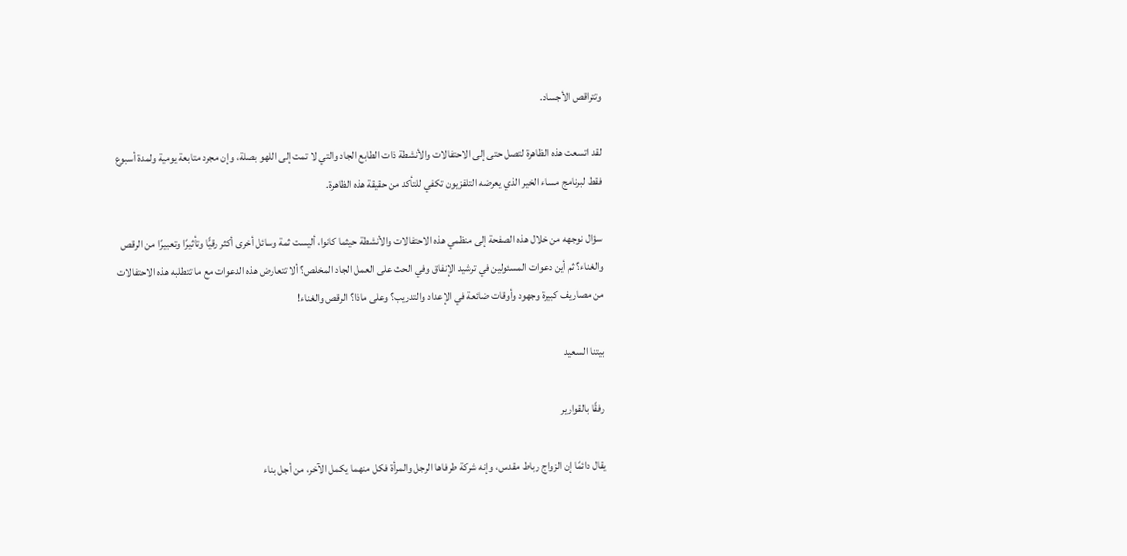وتتراقص الأجساد.

لقد اتسعت هذه الظاهرة لتصل حتى إلى الاحتفالات والأنشطة ذات الطابع الجاد والتي لا تمت إلى اللهو بصلة، وإن مجرد متابعة يومية ولمدة أسبوع فقط لبرنامج مساء الخير الذي يعرضه التلفزيون تكفي للتأكد من حقيقة هذه الظاهرة.

سؤال نوجهه من خلال هذه الصفحة إلى منظمي هذه الاحتفالات والأنشطة حيثما كانوا، أليست ثمة وسائل أخرى أكثر رقيًّا وتأثيرًا وتعبيرًا من الرقص والغناء؟ ثم أين دعوات المسئولين في ترشيد الإنفاق وفي الحث على العمل الجاد المخلص؟ ألا تتعارض هذه الدعوات مع ما تتطلبه هذه الاحتفالات من مصاريف كبيرة وجهود وأوقات ضائعة في الإعداد والتدريب؟ وعلى ماذا؟ الرقص والغناء!

بيتنا السعيد

رفقًا بالقوارير

يقال دائمًا إن الزواج رباط مقدس، وإنه شركة طرفاها الرجل والمرأة فكل منهما يكمل الآخر، من أجل بناء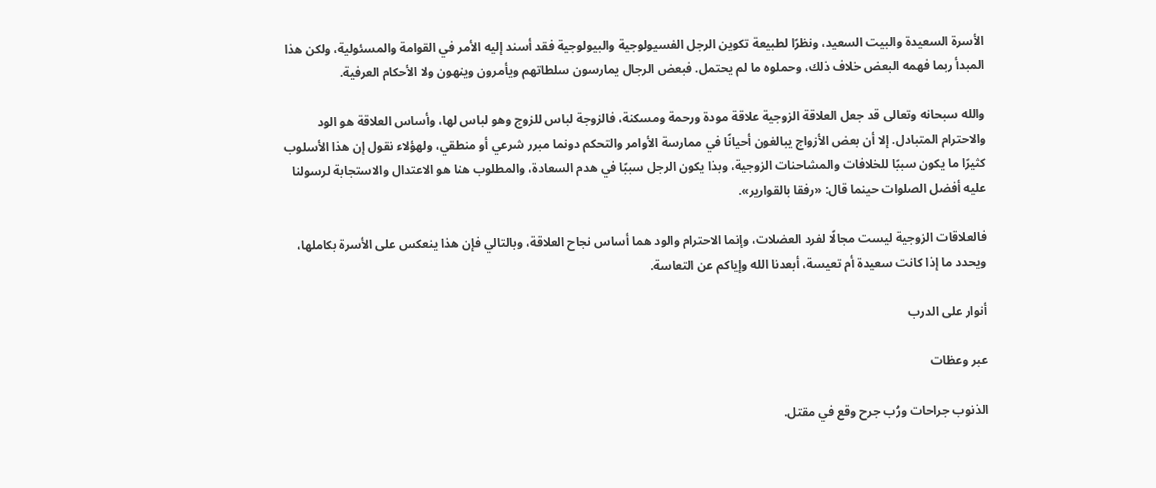الأسرة السعيدة والبيت السعيد، ونظرًا لطبيعة تكوين الرجل الفسيولوجية والبيولوجية فقد أسند إليه الأمر في القوامة والمسئولية، ولكن هذا المبدأ ربما فهمه البعض خلاف ذلك، وحملوه ما لم يحتمل. فبعض الرجال يمارسون سلطاتهم ويأمرون وينهون ولا الأحكام العرفية.

والله سبحانه وتعالى قد جعل العلاقة الزوجية علاقة مودة ورحمة ومسكنة، فالزوجة لباس للزوج وهو لباس لها، وأساس العلاقة هو الود والاحترام المتبادل. إلا أن بعض الأزواج يبالغون أحيانًا في ممارسة الأوامر والتحكم دونما مبرر شرعي أو منطقي، ولهؤلاء نقول إن هذا الأسلوب كثيرًا ما يكون سببًا للخلافات والمشاحنات الزوجية، وبذا يكون الرجل سببًا في هدم السعادة، والمطلوب هنا هو الاعتدال والاستجابة لرسولنا عليه أفضل الصلوات حينما قال: «رفقا بالقوارير».

فالعلاقات الزوجية ليست مجالًا لفرد العضلات، وإنما الاحترام والود هما أساس نجاح العلاقة، وبالتالي فإن هذا ينعكس على الأسرة بكاملها، ويحدد ما إذا كانت سعيدة أم تعيسة، أبعدنا الله وإياكم عن التعاسة.

أنوار على الدرب

عبر وعظات

الذنوب جراحات ورُب جرح وقع في مقتل.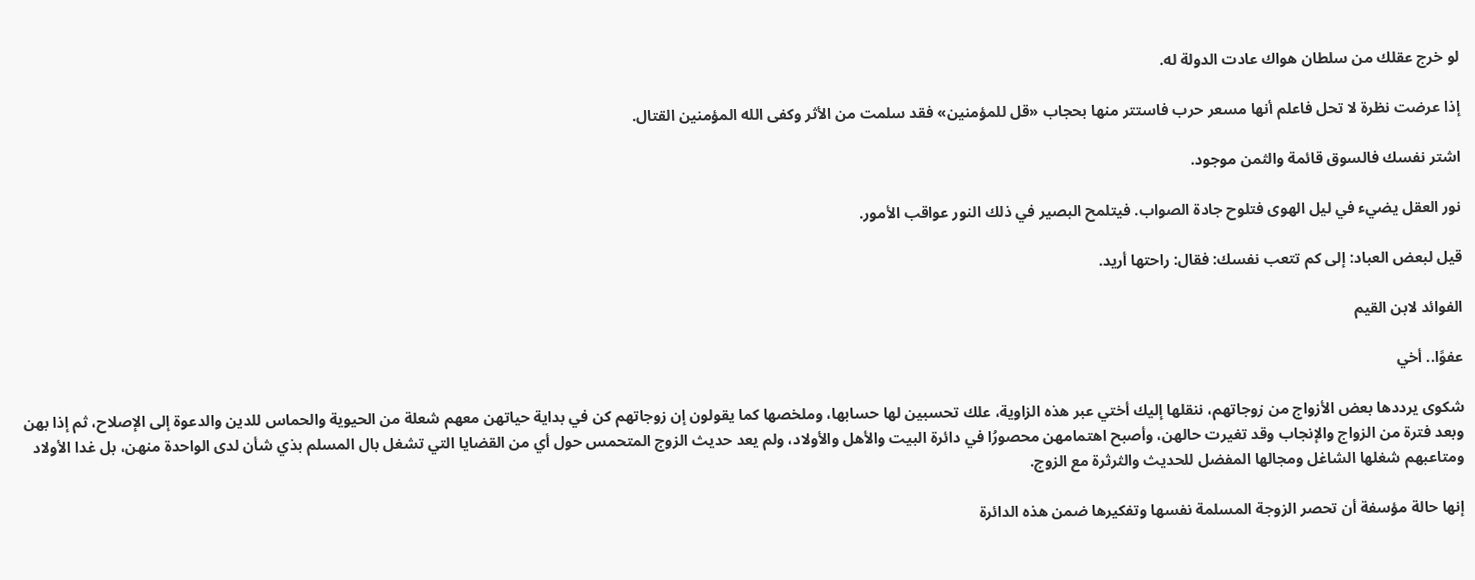لو خرج عقلك من سلطان هواك عادت الدولة له.

إذا عرضت نظرة لا تحل فاعلم أنها مسعر حرب فاستتر منها بحجاب «قل للمؤمنين» فقد سلمت من الأثر وكفى الله المؤمنين القتال.

اشتر نفسك فالسوق قائمة والثمن موجود.

نور العقل يضيء في ليل الهوى فتلوح جادة الصواب. فيتلمح البصير في ذلك النور عواقب الأمور.

قيل لبعض العباد: إلى كم تتعب نفسك: فقال: راحتها أريد.

الفوائد لابن القيم

عفوًا.. أخي

شكوى يرددها بعض الأزواج من زوجاتهم، ننقلها إليك أختي عبر هذه الزاوية، علك تحسبين لها حسابها، وملخصها كما يقولون إن زوجاتهم كن في بداية حياتهن معهم شعلة من الحيوية والحماس للدين والدعوة إلى الإصلاح، ثم إذا بهن وبعد فترة من الزواج والإنجاب وقد تغيرت حالهن، وأصبح اهتمامهن محصورُا في دائرة البيت والأهل والأولاد، ولم يعد حديث الزوج المتحمس حول أي من القضايا التي تشغل بال المسلم بذي شأن لدى الواحدة منهن، بل غدا الأولاد ومتاعبهم شغلها الشاغل ومجالها المفضل للحديث والثرثرة مع الزوج.

إنها حالة مؤسفة أن تحصر الزوجة المسلمة نفسها وتفكيرها ضمن هذه الدائرة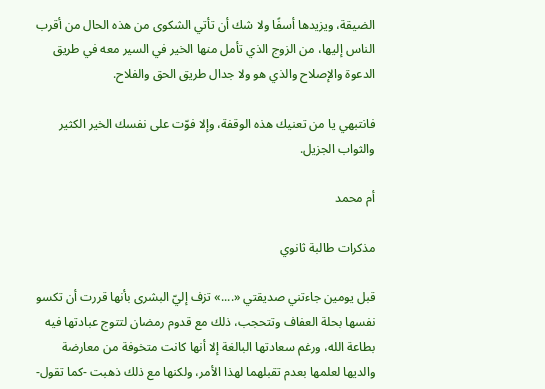الضيقة، ويزيدها أسفًا ولا شك أن تأتي الشكوى من هذه الحال من أقرب الناس إليها، من الزوج الذي تأمل منها الخير في السير معه في طريق الدعوة والإصلاح والذي هو ولا جدال طريق الحق والفلاح.

فانتبهي يا من تعنيك هذه الوقفة، وإلا فوّت على نفسك الخير الكثير والثواب الجزيل.

أم محمد

مذكرات طالبة ثانوي

قبل يومين جاءتني صديقتي «....» تزف إليّ البشرى بأنها قررت أن تكسو نفسها بحلة العفاف وتتحجب، ذلك مع قدوم رمضان لتتوج عبادتها فيه بطاعة الله، ورغم سعادتها البالغة إلا أنها كانت متخوفة من معارضة والديها لعلمها بعدم تقبلهما لهذا الأمر، ولكنها مع ذلك ذهبت -كما تقول-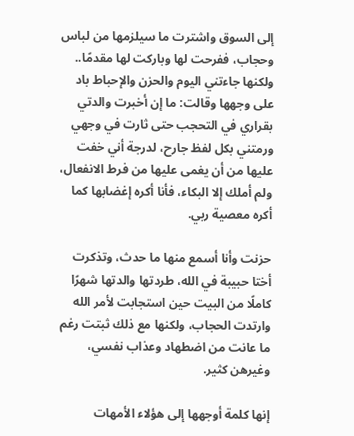إلى السوق واشترت ما سيلزمها من لباس وحجاب، ففرحت لها وباركت لها مقدمًا.. ولكنها جاءتني اليوم والحزن والإحباط باد على وجهها وقالت: ما إن أخبرت والدتي بقراري في التحجب حتى ثارت في وجهي ورمتني بكل لفظ جارح، لدرجة أني خفت عليها من أن يغمى عليها من فرط الانفعال، ولم أملك إلا البكاء، فأنا أكره إغضابها كما أكره معصية ربي.

حزنت وأنا أسمع منها ما حدث، وتذكرت أختا حبيبة في الله، طردتها والدتها شهرًا كاملًا من البيت حين استجابت لأمر الله وارتدت الحجاب، ولكنها مع ذلك ثبتت رغم ما عانت من اضطهاد وعذاب نفسي، وغيرهن كثير.

إنها كلمة أوجهها إلى هؤلاء الأمهات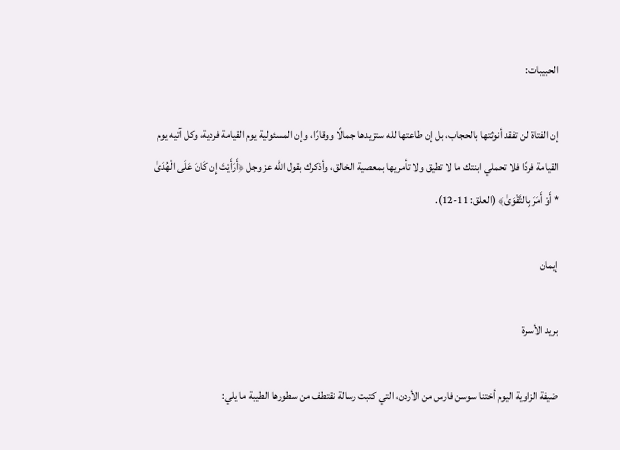الحبيبات:

إن الفتاة لن تفقد أنوثتها بالحجاب، بل إن طاعتها لله ستزيدها جمالًا ووقارًا، وإن المسئولية يوم القيامة فردية، وكل آتيه يوم القيامة فردًا فلا تحملي ابنتك ما لا تطيق ولا تأمريها بمعصية الخالق، وأذكرك بقول الله عز وجل ﴿أَرَأَيْتَ إِن كَانَ عَلَى الْهُدَىٰ * أَوْ أَمَرَ بِالتَّقْوَىٰ﴾ (العلق: 11-12).

إيمان

بريد الأسرة

ضيفة الزاوية اليوم أختنا سوسن فارس من الأردن، التي كتبت رسالة نقتطف من سطورها الطيبة ما يلي: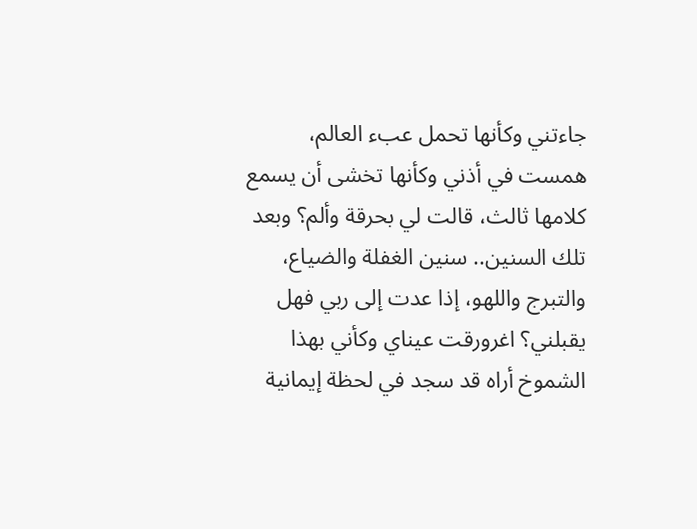جاءتني وكأنها تحمل عبء العالم، همست في أذني وكأنها تخشى أن يسمع كلامها ثالث، قالت لي بحرقة وألم؟ وبعد تلك السنين.. سنين الغفلة والضياع، والتبرج واللهو، إذا عدت إلى ربي فهل يقبلني؟ اغرورقت عيناي وكأني بهذا الشموخ أراه قد سجد في لحظة إيمانية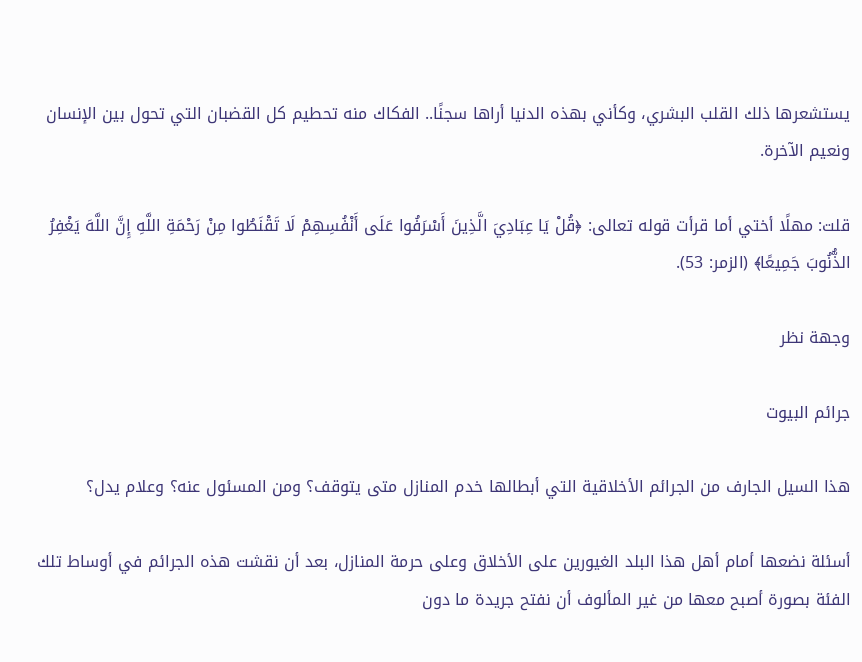يستشعرها ذلك القلب البشري، وكأني بهذه الدنيا أراها سجنًا.. الفكاك منه تحطيم كل القضبان التي تحول بين الإنسان ونعيم الآخرة.

قلت: مهلًا أختي أما قرأت قوله تعالى: ﴿قُلْ يَا عِبَادِيَ الَّذِينَ أَسْرَفُوا عَلَى أَنْفُسِهِمْ لَا تَقْنَطُوا مِنْ رَحْمَةِ اللَّهِ إِنَّ اللَّهَ يَغْفِرُ الذُّنُوبَ جَمِيعًا﴾ (الزمر: 53).

وجهة نظر

جرائم البيوت

هذا السيل الجارف من الجرائم الأخلاقية التي أبطالها خدم المنازل متى يتوقف؟ ومن المسئول عنه؟ وعلام يدل؟

أسئلة نضعها أمام أهل هذا البلد الغيورين على الأخلاق وعلى حرمة المنازل، بعد أن نقشت هذه الجرائم في أوساط تلك الفئة بصورة أصبح معها من غير المألوف أن نفتح جريدة ما دون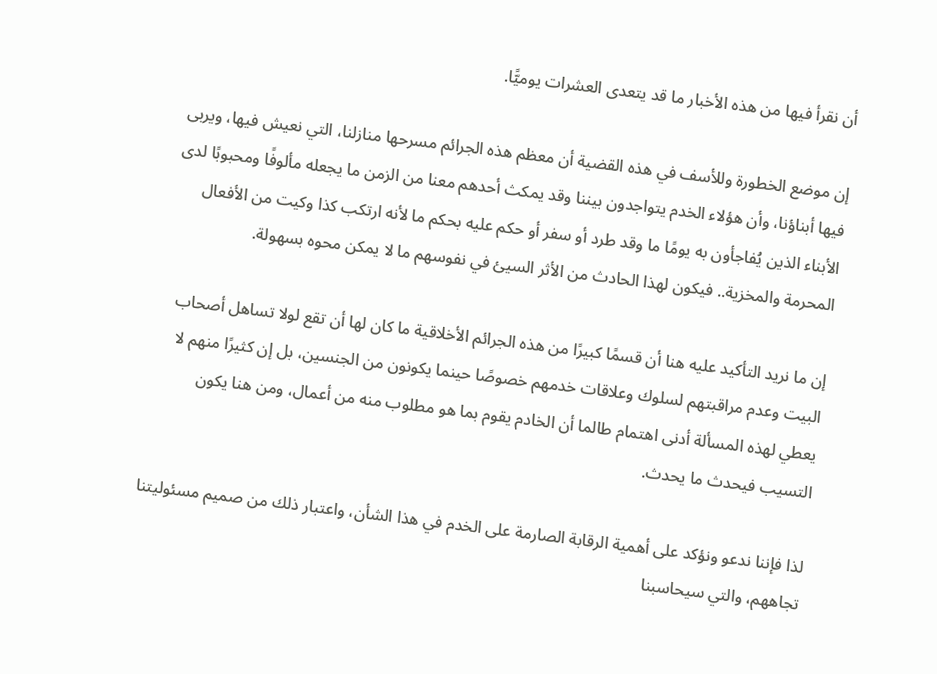أن نقرأ فيها من هذه الأخبار ما قد يتعدى العشرات يوميًّا.

إن موضع الخطورة وللأسف في هذه القضية أن معظم هذه الجرائم مسرحها منازلنا، التي نعيش فيها، ويربى فيها أبناؤنا، وأن هؤلاء الخدم يتواجدون بيننا وقد يمكث أحدهم معنا من الزمن ما يجعله مألوفًا ومحبوبًا لدى الأبناء الذين يُفاجأون به يومًا ما وقد طرد أو سفر أو حكم عليه بحكم ما لأنه ارتكب كذا وكيت من الأفعال المحرمة والمخزية.. فيكون لهذا الحادث من الأثر السيئ في نفوسهم ما لا يمكن محوه بسهولة.

إن ما نريد التأكيد عليه هنا أن قسمًا كبيرًا من هذه الجرائم الأخلاقية ما كان لها أن تقع لولا تساهل أصحاب البيت وعدم مراقبتهم لسلوك وعلاقات خدمهم خصوصًا حينما يكونون من الجنسين، بل إن كثيرًا منهم لا يعطي لهذه المسألة أدنى اهتمام طالما أن الخادم يقوم بما هو مطلوب منه من أعمال، ومن هنا يكون التسيب فيحدث ما يحدث.

لذا فإننا ندعو ونؤكد على أهمية الرقابة الصارمة على الخدم في هذا الشأن، واعتبار ذلك من صميم مسئوليتنا تجاههم، والتي سيحاسبنا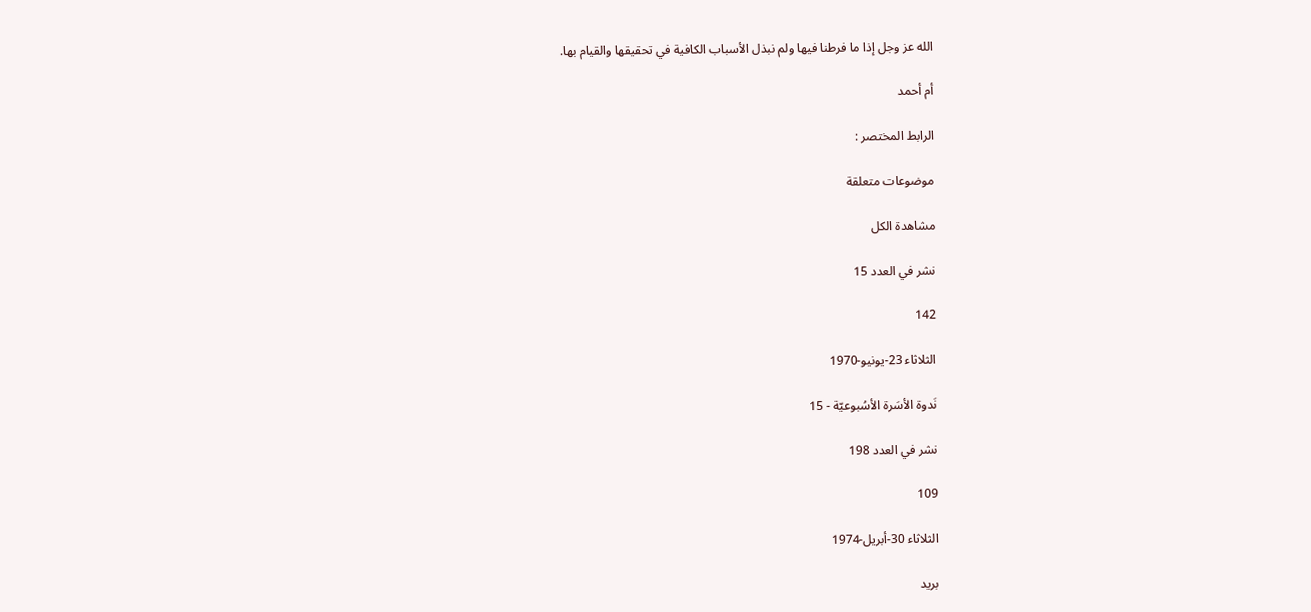الله عز وجل إذا ما فرطنا فيها ولم نبذل الأسباب الكافية في تحقيقها والقيام بها.

أم أحمد

الرابط المختصر :

موضوعات متعلقة

مشاهدة الكل

نشر في العدد 15

142

الثلاثاء 23-يونيو-1970

نَدوة الأسَرة الأسُبوعيّة - 15

نشر في العدد 198

109

الثلاثاء 30-أبريل-1974

بريد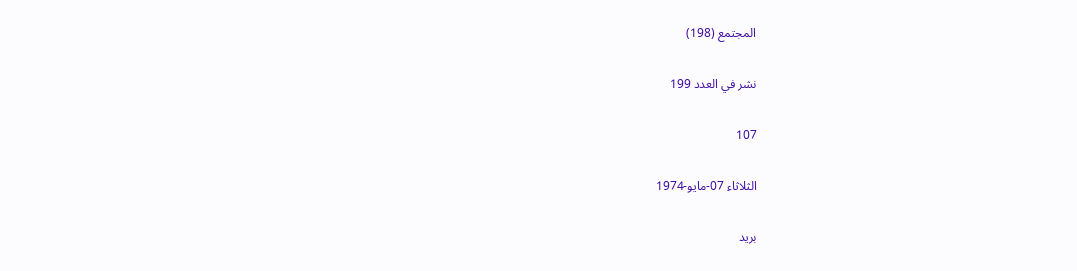المجتمع (198)

نشر في العدد 199

107

الثلاثاء 07-مايو-1974

بريد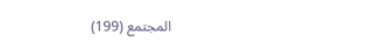المجتمع (199)